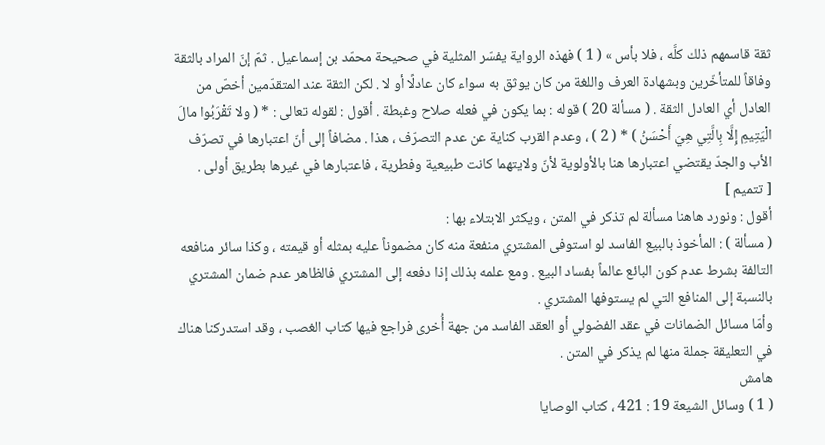ثقة قاسمهم ذلك كلَّه ، فلا بأس » ( 1 ) فهذه الرواية يفسّر المثلية في صحيحة محمّد بن إسماعيل . ثمّ إنّ المراد بالثقة وفاقاً للمتأخّرين وبشهادة العرف واللغة من كان يوثق به سواء كان عادلًا أو لا . لكن الثقة عند المتقدّمين أخصّ من العادل أي العادل الثقة . ( مسألة 20 ) قوله : بما يكون في فعله صلاح وغبطة . أقول : لقوله تعالى : * ( ولا تَقْرَبُوا مالَ الْيَتِيمِ إِلَّا بِالَّتِي هِيَ أَحْسَنُ ) * ( 2 ) ، وعدم القرب كناية عن عدم التصرّف ، هذا . مضافاً إلى أنّ اعتبارها في تصرّف الأب والجدّ يقتضي اعتبارها هنا بالأولوية لأنّ ولايتهما كانت طبيعية وفطرية ، فاعتبارها في غيرها بطريق أولى .
[ تتميم ]
أقول : ونورد هاهنا مسألة لم تذكر في المتن ، ويكثر الابتلاء بها :
( مسألة ) : المأخوذ بالبيع الفاسد لو استوفى المشتري منفعة منه كان مضموناً عليه بمثله أو قيمته ، وكذا سائر منافعه التالفة بشرط عدم كون البائع عالماً بفساد البيع . ومع علمه بذلك إذا دفعه إلى المشتري فالظاهر عدم ضمان المشتري بالنسبة إلى المنافع التي لم يستوفها المشتري .
وأمّا مسائل الضمانات في عقد الفضولي أو العقد الفاسد من جهة أُخرى فراجع فيها كتاب الغصب ، وقد استدركنا هناك في التعليقة جملة منها لم يذكر في المتن .
هامش
( 1 ) وسائل الشيعة 19 : 421 ، كتاب الوصايا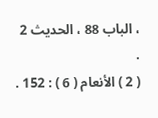، الباب 88 ، الحديث 2 .
( 2 ) الأنعام ( 6 ) : 152 .